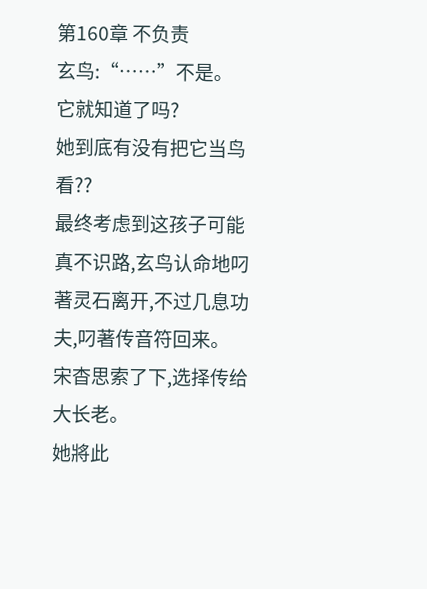第160章 不负责
玄鸟:“……”不是。
它就知道了吗?
她到底有没有把它当鸟看??
最终考虑到这孩子可能真不识路,玄鸟认命地叼著灵石离开,不过几息功夫,叼著传音符回来。
宋杳思索了下,选择传给大长老。
她將此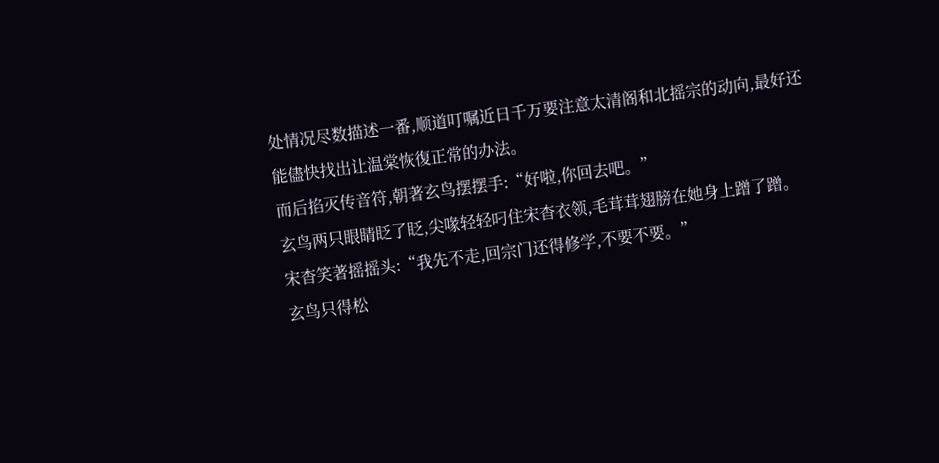处情况尽数描述一番,顺道叮嘱近日千万要注意太清阁和北摇宗的动向,最好还能儘快找出让温棠恢復正常的办法。
而后掐灭传音符,朝著玄鸟摆摆手:“好啦,你回去吧。”
玄鸟两只眼睛眨了眨,尖喙轻轻叼住宋杳衣领,毛茸茸翅膀在她身上蹭了蹭。
宋杳笑著摇摇头:“我先不走,回宗门还得修学,不要不要。”
玄鸟只得松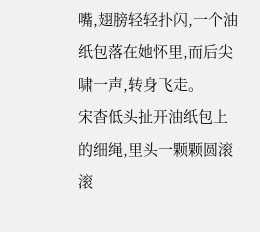嘴,翅膀轻轻扑闪,一个油纸包落在她怀里,而后尖啸一声,转身飞走。
宋杳低头扯开油纸包上的细绳,里头一颗颗圆滚滚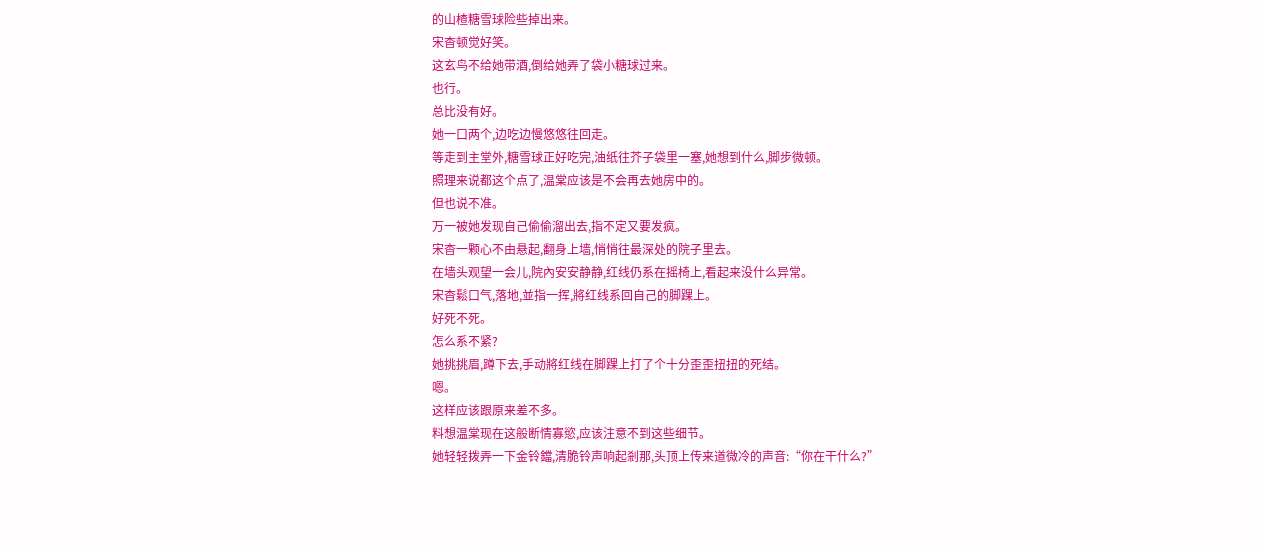的山楂糖雪球险些掉出来。
宋杳顿觉好笑。
这玄鸟不给她带酒,倒给她弄了袋小糖球过来。
也行。
总比没有好。
她一口两个,边吃边慢悠悠往回走。
等走到主堂外,糖雪球正好吃完,油纸往芥子袋里一塞,她想到什么,脚步微顿。
照理来说都这个点了,温棠应该是不会再去她房中的。
但也说不准。
万一被她发现自己偷偷溜出去,指不定又要发疯。
宋杳一颗心不由悬起,翻身上墙,悄悄往最深处的院子里去。
在墙头观望一会儿,院內安安静静,红线仍系在摇椅上,看起来没什么异常。
宋杳鬆口气,落地,並指一挥,將红线系回自己的脚踝上。
好死不死。
怎么系不紧?
她挑挑眉,蹲下去,手动將红线在脚踝上打了个十分歪歪扭扭的死结。
嗯。
这样应该跟原来差不多。
料想温棠现在这般断情寡慾,应该注意不到这些细节。
她轻轻拨弄一下金铃鐺,清脆铃声响起剎那,头顶上传来道微冷的声音:“你在干什么?”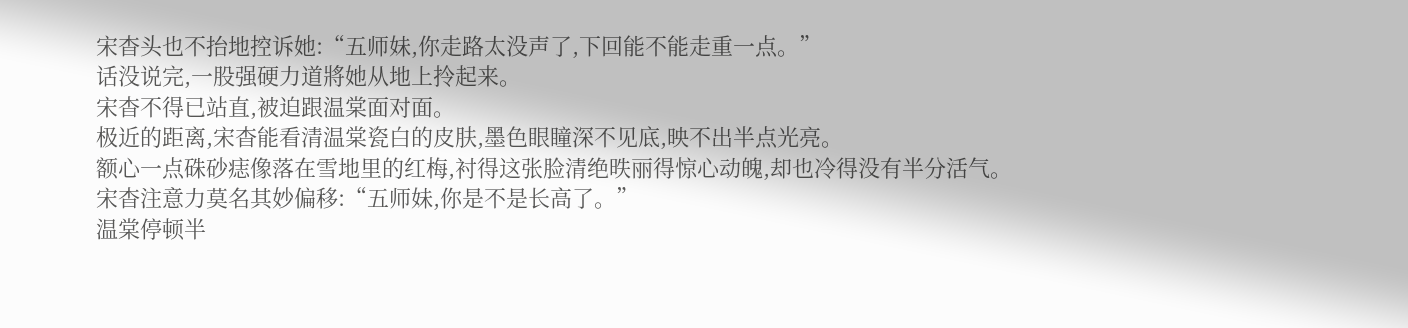宋杳头也不抬地控诉她:“五师妹,你走路太没声了,下回能不能走重一点。”
话没说完,一股强硬力道將她从地上拎起来。
宋杳不得已站直,被迫跟温棠面对面。
极近的距离,宋杳能看清温棠瓷白的皮肤,墨色眼瞳深不见底,映不出半点光亮。
额心一点硃砂痣像落在雪地里的红梅,衬得这张脸清绝昳丽得惊心动魄,却也冷得没有半分活气。
宋杳注意力莫名其妙偏移:“五师妹,你是不是长高了。”
温棠停顿半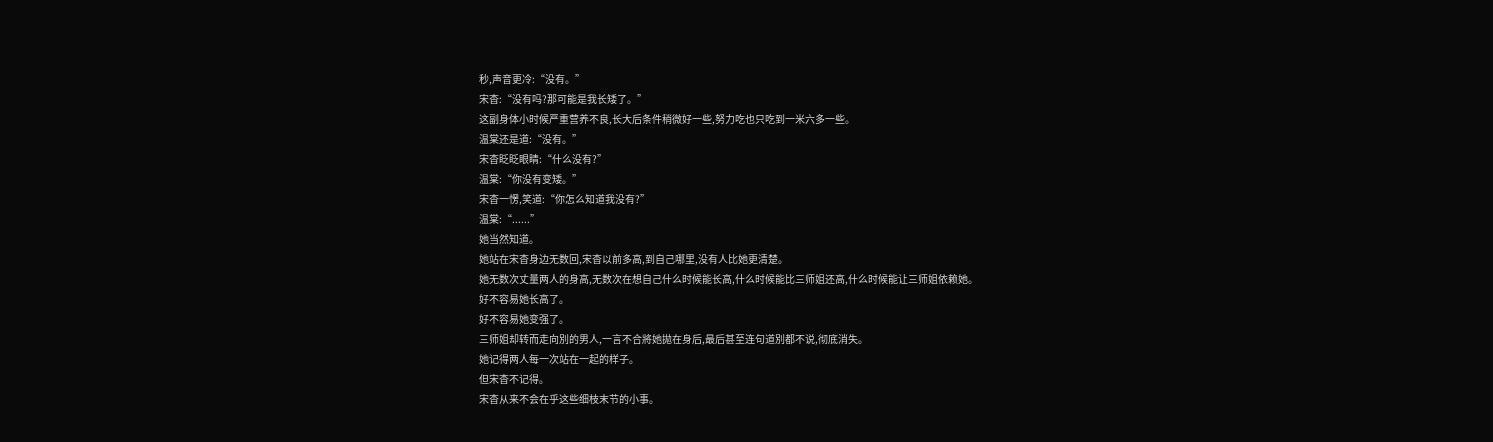秒,声音更冷:“没有。”
宋杳:“没有吗?那可能是我长矮了。”
这副身体小时候严重营养不良,长大后条件稍微好一些,努力吃也只吃到一米六多一些。
温棠还是道:“没有。”
宋杳眨眨眼睛:“什么没有?”
温棠:“你没有变矮。”
宋杳一愣,笑道:“你怎么知道我没有?”
温棠:“......”
她当然知道。
她站在宋杳身边无数回,宋杳以前多高,到自己哪里,没有人比她更清楚。
她无数次丈量两人的身高,无数次在想自己什么时候能长高,什么时候能比三师姐还高,什么时候能让三师姐依赖她。
好不容易她长高了。
好不容易她变强了。
三师姐却转而走向別的男人,一言不合將她拋在身后,最后甚至连句道別都不说,彻底消失。
她记得两人每一次站在一起的样子。
但宋杳不记得。
宋杳从来不会在乎这些细枝末节的小事。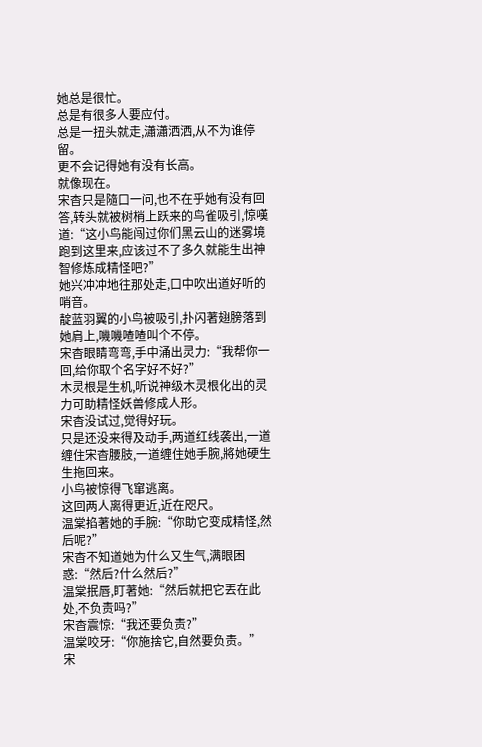她总是很忙。
总是有很多人要应付。
总是一扭头就走,瀟瀟洒洒,从不为谁停留。
更不会记得她有没有长高。
就像现在。
宋杳只是隨口一问,也不在乎她有没有回答,转头就被树梢上跃来的鸟雀吸引,惊嘆道:“这小鸟能闯过你们黑云山的迷雾境跑到这里来,应该过不了多久就能生出神智修炼成精怪吧?”
她兴冲冲地往那处走,口中吹出道好听的哨音。
靛蓝羽翼的小鸟被吸引,扑闪著翅膀落到她肩上,嘰嘰喳喳叫个不停。
宋杳眼睛弯弯,手中涌出灵力:“我帮你一回,给你取个名字好不好?”
木灵根是生机,听说神级木灵根化出的灵力可助精怪妖兽修成人形。
宋杳没试过,觉得好玩。
只是还没来得及动手,两道红线袭出,一道缠住宋杳腰肢,一道缠住她手腕,將她硬生生拖回来。
小鸟被惊得飞窜逃离。
这回两人离得更近,近在咫尺。
温棠掐著她的手腕:“你助它变成精怪,然后呢?”
宋杳不知道她为什么又生气,满眼困惑:“然后?什么然后?”
温棠抿唇,盯著她:“然后就把它丟在此处,不负责吗?”
宋杳震惊:“我还要负责?”
温棠咬牙:“你施捨它,自然要负责。”
宋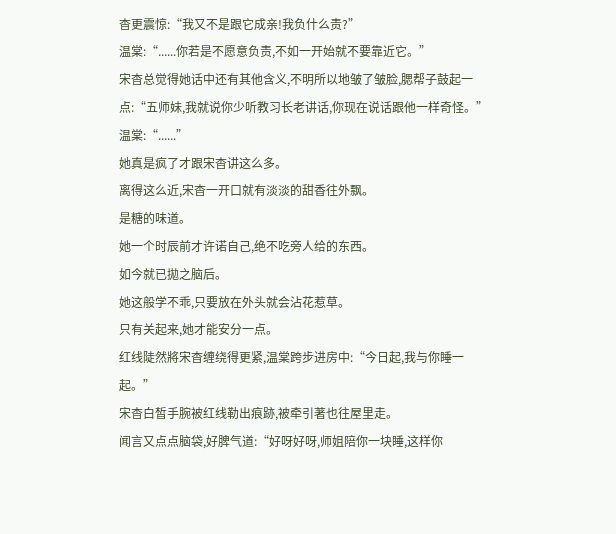杳更震惊:“我又不是跟它成亲!我负什么责?”
温棠:“......你若是不愿意负责,不如一开始就不要靠近它。”
宋杳总觉得她话中还有其他含义,不明所以地皱了皱脸,腮帮子鼓起一点:“五师妹,我就说你少听教习长老讲话,你现在说话跟他一样奇怪。”
温棠:“......”
她真是疯了才跟宋杳讲这么多。
离得这么近,宋杳一开口就有淡淡的甜香往外飘。
是糖的味道。
她一个时辰前才许诺自己,绝不吃旁人给的东西。
如今就已拋之脑后。
她这般学不乖,只要放在外头就会沾花惹草。
只有关起来,她才能安分一点。
红线陡然將宋杳缠绕得更紧,温棠跨步进房中:“今日起,我与你睡一起。”
宋杳白皙手腕被红线勒出痕跡,被牵引著也往屋里走。
闻言又点点脑袋,好脾气道:“好呀好呀,师姐陪你一块睡,这样你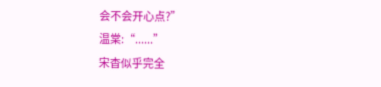会不会开心点?”
温棠:“......”
宋杳似乎完全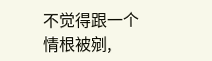不觉得跟一个情根被剜,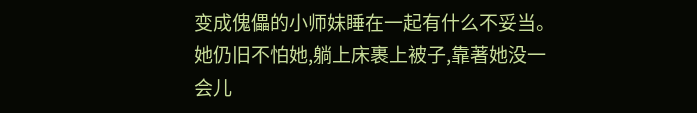变成傀儡的小师妹睡在一起有什么不妥当。
她仍旧不怕她,躺上床裹上被子,靠著她没一会儿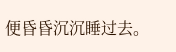便昏昏沉沉睡过去。